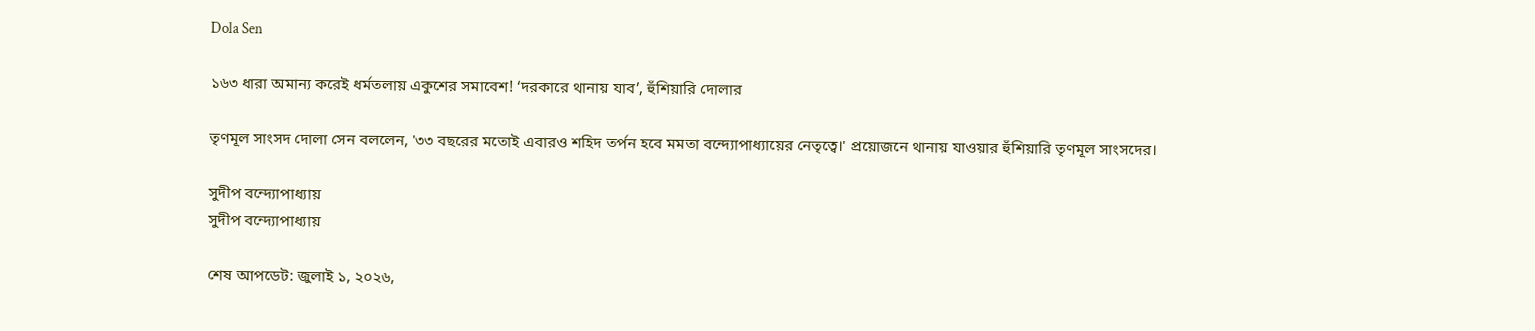Dola Sen

১৬৩ ধারা অমান্য করেই ধর্মতলায় একুশের সমাবেশ! ‘দরকারে থানায় যাব’, হুঁশিয়ারি দোলার

তৃণমূল সাংসদ দোলা সেন বললেন, '৩৩ বছরের মতোই এবারও শহিদ তর্পন হবে মমতা বন্দ্যোপাধ্যায়ের নেতৃত্বে।' প্রয়োজনে থানায় যাওয়ার হুঁশিয়ারি তৃণমূল সাংসদের।

সুদীপ বন্দ্যোপাধ্যায়
সুদীপ বন্দ্যোপাধ্যায়

শেষ আপডেট: জুলাই ১, ২০২৬,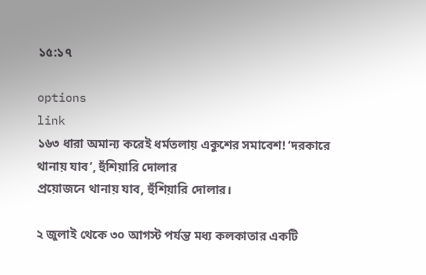১৫:১৭

options
link
১৬৩ ধারা অমান্য করেই ধর্মতলায় একুশের সমাবেশ! ‘দরকারে থানায় যাব’, হুঁশিয়ারি দোলার
প্রয়োজনে থানায় যাব, হুঁশিয়ারি দোলার।

২ জুলাই থেকে ৩০ আগস্ট পর্যন্ত মধ্য কলকাতার একটি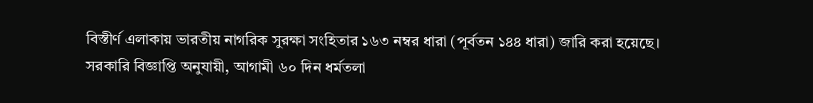বিস্তীর্ণ এলাকায় ভারতীয় নাগরিক সুরক্ষা সংহিতার ১৬৩ নম্বর ধারা (পূর্বতন ১৪৪ ধারা) জারি করা হয়েছে। সরকারি বিজ্ঞাপ্তি অনুযায়ী, আগামী ৬০ দিন ধর্মতলা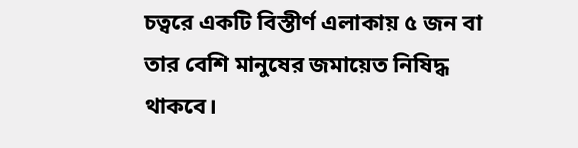চত্বরে একটি বিস্তীর্ণ এলাকায় ৫ জন বা তার বেশি মানুষের জমায়েত নিষিদ্ধ থাকবে।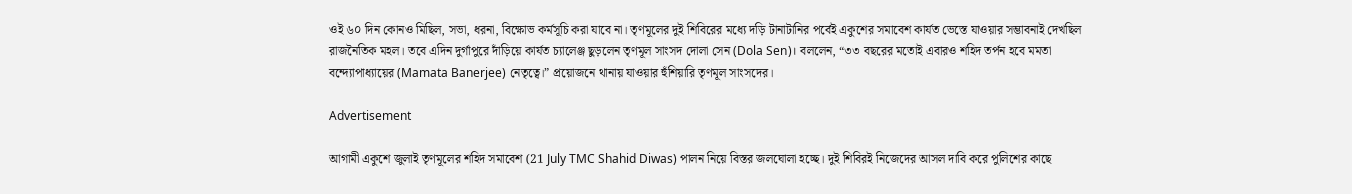ওই ৬০ দিন কোনও মিছিল, সভা, ধরনা, বিক্ষোভ কর্মসূচি করা যাবে না। তৃণমূলের দুই শিবিরের মধ্যে দড়ি টানাটানির পর্বেই একুশের সমাবেশ কার্যত ভেস্তে যাওয়ার সম্ভাবনাই দেখছিল রাজনৈতিক মহল। তবে এদিন দুর্গাপুরে দাঁড়িয়ে কার্যত চ্যালেঞ্জ ছুড়লেন তৃণমূল সাংসদ দোলা সেন (Dola Sen)। বললেন, “৩৩ বছরের মতোই এবারও শহিদ তর্পন হবে মমতা বন্দ্যোপাধ্যায়ের (Mamata Banerjee) নেতৃত্বে।” প্রয়োজনে থানায় যাওয়ার হুঁশিয়ারি তৃণমূল সাংসদের।

Advertisement

আগামী একুশে জুলাই তৃণমূলের শহিদ সমাবেশ (21 July TMC Shahid Diwas) পালন নিয়ে বিস্তর জলঘোলা হচ্ছে। দুই শিবিরই নিজেদের আসল দাবি করে পুলিশের কাছে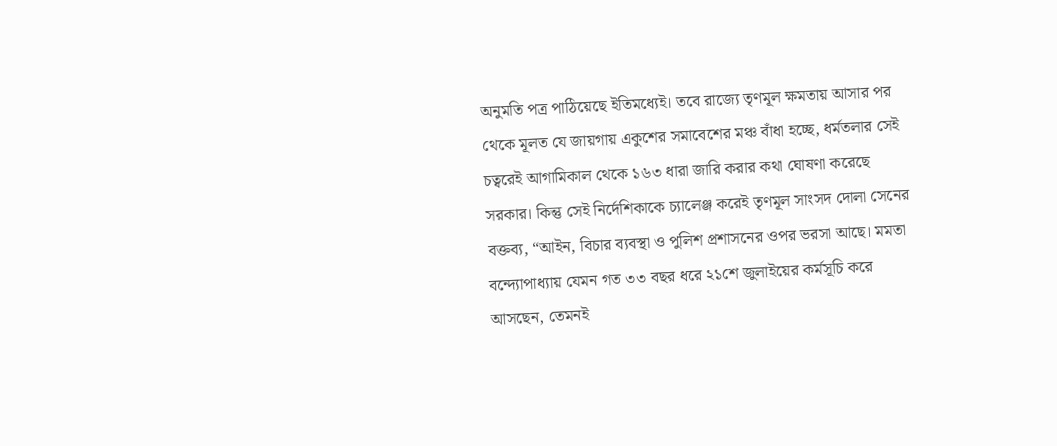অনুমতি পত্র পাঠিয়েছে ইতিমধ্যেই। তবে রাজ্যে তৃণমূল ক্ষমতায় আসার পর থেকে মূলত যে জায়গায় একুশের সমাবেশের মঞ্চ বাঁধা হচ্ছে, ধর্মতলার সেই চত্বরেই আগামিকাল থেকে ১৬৩ ধারা জারি করার কথা ঘোষণা করেছে সরকার। কিন্তু সেই নির্দেশিকাকে চ্যালেঞ্জ করেই তৃণমূল সাংসদ দোলা সেনের বক্তব্য, “আইন, বিচার ব্যবস্থা ও পুলিশ প্রশাসনের ওপর ভরসা আছে। মমতা বন্দ্যোপাধ্যায় যেমন গত ৩৩ বছর ধরে ২১শে জুলাইয়ের কর্মসূচি করে আসছেন, তেমনই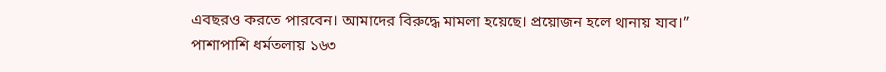এবছরও করতে পারবেন। আমাদের বিরুদ্ধে মামলা হয়েছে। প্রয়োজন হলে থানায় যাব।” পাশাপাশি ধর্মতলায় ১৬৩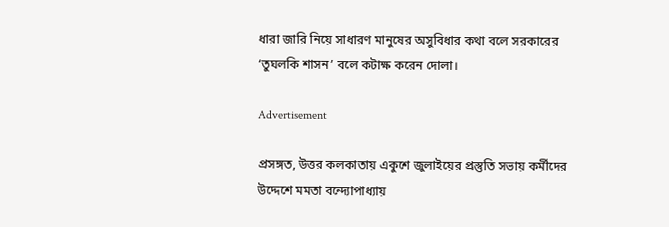ধারা জারি নিয়ে সাধারণ মানুষের অসুবিধার কথা বলে সরকারের ‘তুঘলকি শাসন’ বলে কটাক্ষ করেন দোলা।

Advertisement

প্রসঙ্গত, উত্তর কলকাতায় একুশে জুলাইয়ের প্রস্তুতি সভায় কর্মীদের উদ্দেশে মমতা বন্দ্যোপাধ্যায়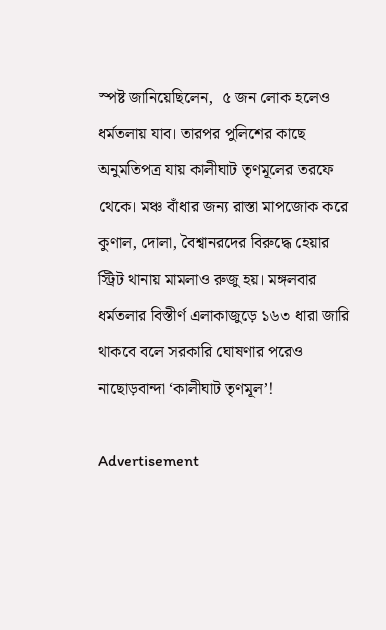স্পষ্ট জানিয়েছিলেন,  ৫ জন লোক হলেও ধর্মতলায় যাব। তারপর পুলিশের কাছে অনুমতিপত্র যায় কালীঘাট তৃণমূলের তরফে থেকে। মঞ্চ বাঁধার জন্য রাস্তা মাপজোক করে কুণাল, দোলা, বৈশ্বানরদের বিরুদ্ধে হেয়ার স্ট্রিট থানায় মামলাও রুজু হয়। মঙ্গলবার ধর্মতলার বিস্তীর্ণ এলাকাজুড়ে ১৬৩ ধারা জারি থাকবে বলে সরকারি ঘোষণার পরেও নাছোড়বান্দা ‘কালীঘাট তৃণমূল’!

Advertisement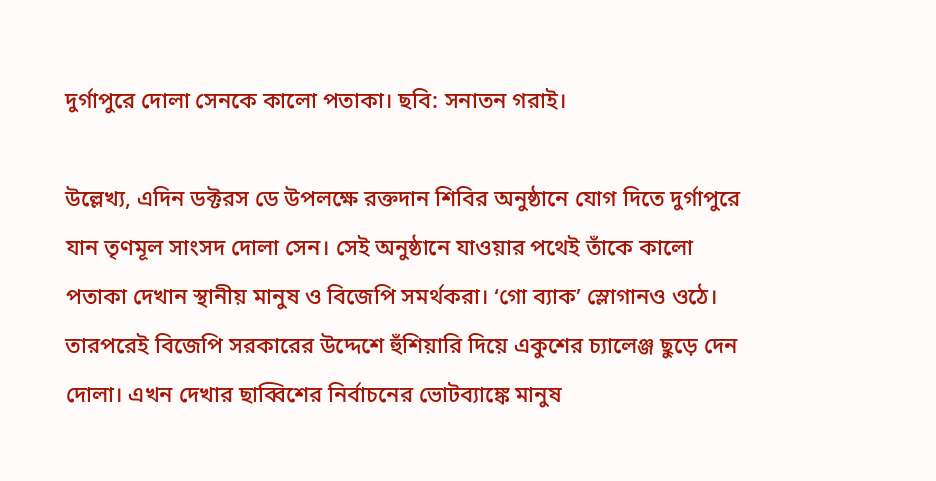দুর্গাপুরে দোলা সেনকে কালো পতাকা। ছবি: সনাতন গরাই।

উল্লেখ্য, এদিন ডক্টরস ডে উপলক্ষে রক্তদান শিবির অনুষ্ঠানে যোগ দিতে দুর্গাপুরে যান তৃণমূল সাংসদ দোলা সেন। সেই অনুষ্ঠানে যাওয়ার পথেই তাঁকে কালো পতাকা দেখান স্থানীয় মানুষ ও বিজেপি সমর্থকরা। ‘গো ব্যাক’ স্লোগানও ওঠে। তারপরেই বিজেপি সরকারের উদ্দেশে হুঁশিয়ারি দিয়ে একুশের চ্যালেঞ্জ ছুড়ে দেন দোলা। এখন দেখার ছাব্বিশের নির্বাচনের ভোটব্যাঙ্কে মানুষ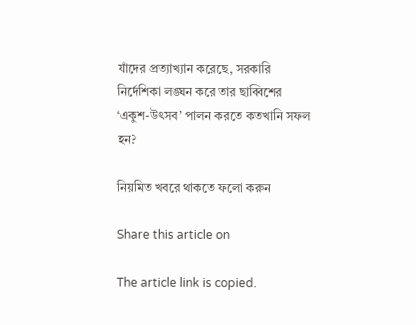যাঁদের প্রত্যাখ্যান করেছে, সরকারি নির্দেশিকা লঙ্ঘন করে তার ছাব্বিশের ‘একুশ-উৎসব’ পালন করতে কতখানি সফল হন?

নিয়মিত খবরে থাকতে ফলো করুন

Share this article on

The article link is copied.